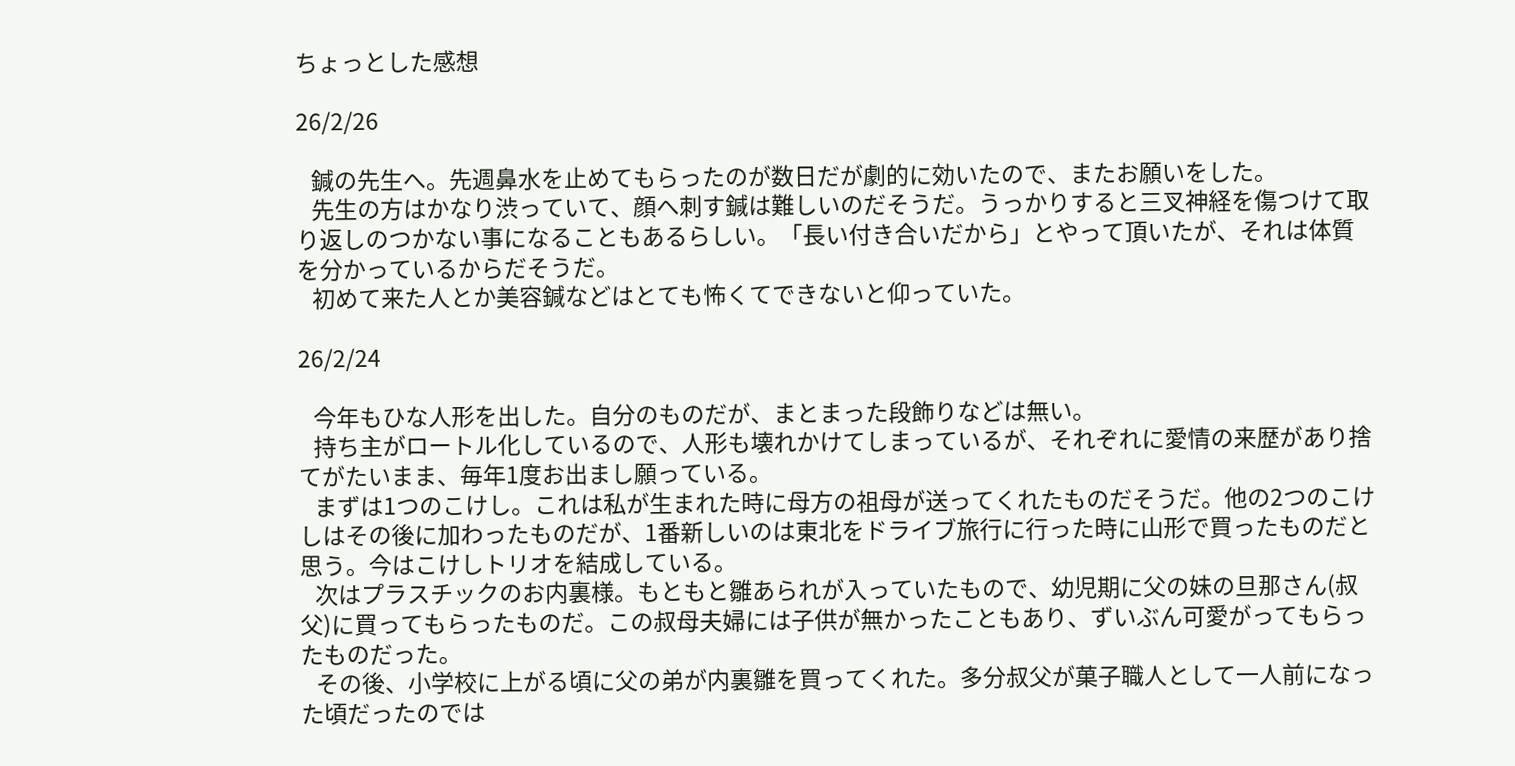ちょっとした感想

26/2/26

   鍼の先生へ。先週鼻水を止めてもらったのが数日だが劇的に効いたので、またお願いをした。
   先生の方はかなり渋っていて、顔へ刺す鍼は難しいのだそうだ。うっかりすると三叉神経を傷つけて取り返しのつかない事になることもあるらしい。「長い付き合いだから」とやって頂いたが、それは体質を分かっているからだそうだ。
   初めて来た人とか美容鍼などはとても怖くてできないと仰っていた。

26/2/24

   今年もひな人形を出した。自分のものだが、まとまった段飾りなどは無い。
   持ち主がロートル化しているので、人形も壊れかけてしまっているが、それぞれに愛情の来歴があり捨てがたいまま、毎年1度お出まし願っている。
   まずは1つのこけし。これは私が生まれた時に母方の祖母が送ってくれたものだそうだ。他の2つのこけしはその後に加わったものだが、1番新しいのは東北をドライブ旅行に行った時に山形で買ったものだと思う。今はこけしトリオを結成している。
   次はプラスチックのお内裏様。もともと雛あられが入っていたもので、幼児期に父の妹の旦那さん(叔父)に買ってもらったものだ。この叔母夫婦には子供が無かったこともあり、ずいぶん可愛がってもらったものだった。
   その後、小学校に上がる頃に父の弟が内裏雛を買ってくれた。多分叔父が菓子職人として一人前になった頃だったのでは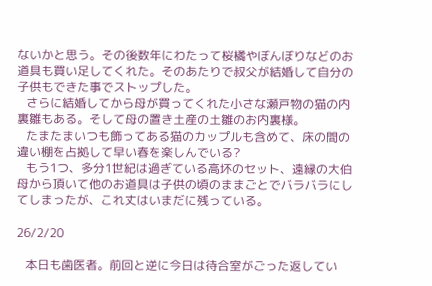ないかと思う。その後数年にわたって桜橘やぼんぼりなどのお道具も買い足してくれた。そのあたりで叔父が結婚して自分の子供もできた事でストップした。
   さらに結婚してから母が買ってくれた小さな瀬戸物の猫の内裏雛もある。そして母の置き土産の土雛のお内裏様。
   たまたまいつも飾ってある猫のカップルも含めて、床の間の違い棚を占拠して早い春を楽しんでいる?
   もう1つ、多分1世紀は過ぎている高坏のセット、遠縁の大伯母から頂いて他のお道具は子供の頃のままごとでバラバラにしてしまったが、これ丈はいまだに残っている。

26/2/20

   本日も歯医者。前回と逆に今日は待合室がごった返してい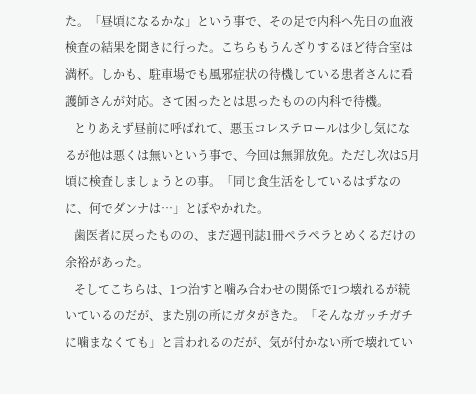た。「昼頃になるかな」という事で、その足で内科へ先日の血液検査の結果を聞きに行った。こちらもうんざりするほど待合室は満杯。しかも、駐車場でも風邪症状の待機している患者さんに看護師さんが対応。さて困ったとは思ったものの内科で待機。
   とりあえず昼前に呼ばれて、悪玉コレステロールは少し気になるが他は悪くは無いという事で、今回は無罪放免。ただし次は5月頃に検査しましょうとの事。「同じ食生活をしているはずなのに、何でダンナは…」とぼやかれた。
   歯医者に戻ったものの、まだ週刊誌1冊ペラペラとめくるだけの余裕があった。
   そしてこちらは、1つ治すと噛み合わせの関係で1つ壊れるが続いているのだが、また別の所にガタがきた。「そんなガッチガチに噛まなくても」と言われるのだが、気が付かない所で壊れてい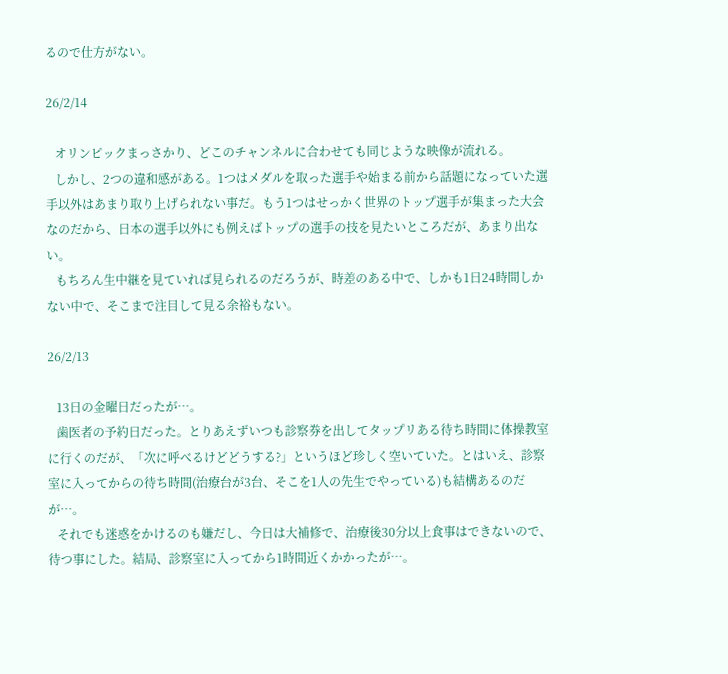るので仕方がない。

26/2/14

   オリンピックまっさかり、どこのチャンネルに合わせても同じような映像が流れる。
   しかし、2つの違和感がある。1つはメダルを取った選手や始まる前から話題になっていた選手以外はあまり取り上げられない事だ。もう1つはせっかく世界のトップ選手が集まった大会なのだから、日本の選手以外にも例えばトップの選手の技を見たいところだが、あまり出ない。
   もちろん生中継を見ていれば見られるのだろうが、時差のある中で、しかも1日24時間しかない中で、そこまで注目して見る余裕もない。

26/2/13

   13日の金曜日だったが…。
   歯医者の予約日だった。とりあえずいつも診察券を出してタップリある待ち時間に体操教室に行くのだが、「次に呼べるけどどうする?」というほど珍しく空いていた。とはいえ、診察室に入ってからの待ち時間(治療台が3台、そこを1人の先生でやっている)も結構あるのだが…。
   それでも迷惑をかけるのも嫌だし、今日は大補修で、治療後30分以上食事はできないので、待つ事にした。結局、診察室に入ってから1時間近くかかったが…。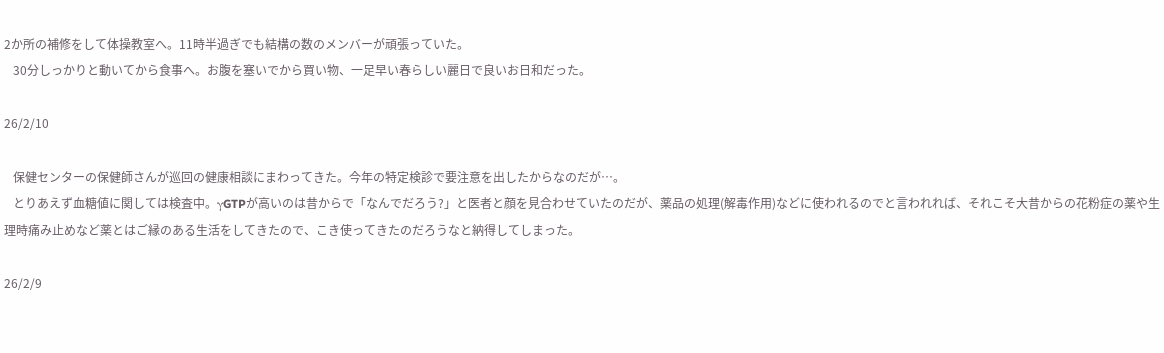2か所の補修をして体操教室へ。11時半過ぎでも結構の数のメンバーが頑張っていた。
   30分しっかりと動いてから食事へ。お腹を塞いでから買い物、一足早い春らしい麗日で良いお日和だった。

26/2/10

   保健センターの保健師さんが巡回の健康相談にまわってきた。今年の特定検診で要注意を出したからなのだが…。
   とりあえず血糖値に関しては検査中。γGTPが高いのは昔からで「なんでだろう?」と医者と顔を見合わせていたのだが、薬品の処理(解毒作用)などに使われるのでと言われれば、それこそ大昔からの花粉症の薬や生理時痛み止めなど薬とはご縁のある生活をしてきたので、こき使ってきたのだろうなと納得してしまった。

26/2/9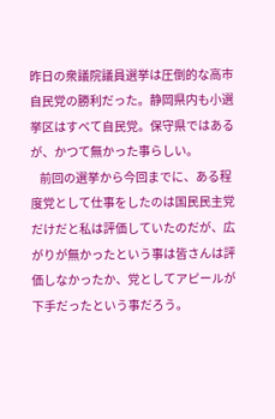昨日の衆議院議員選挙は圧倒的な高市自民党の勝利だった。静岡県内も小選挙区はすべて自民党。保守県ではあるが、かつて無かった事らしい。
   前回の選挙から今回までに、ある程度党として仕事をしたのは国民民主党だけだと私は評価していたのだが、広がりが無かったという事は皆さんは評価しなかったか、党としてアピールが下手だったという事だろう。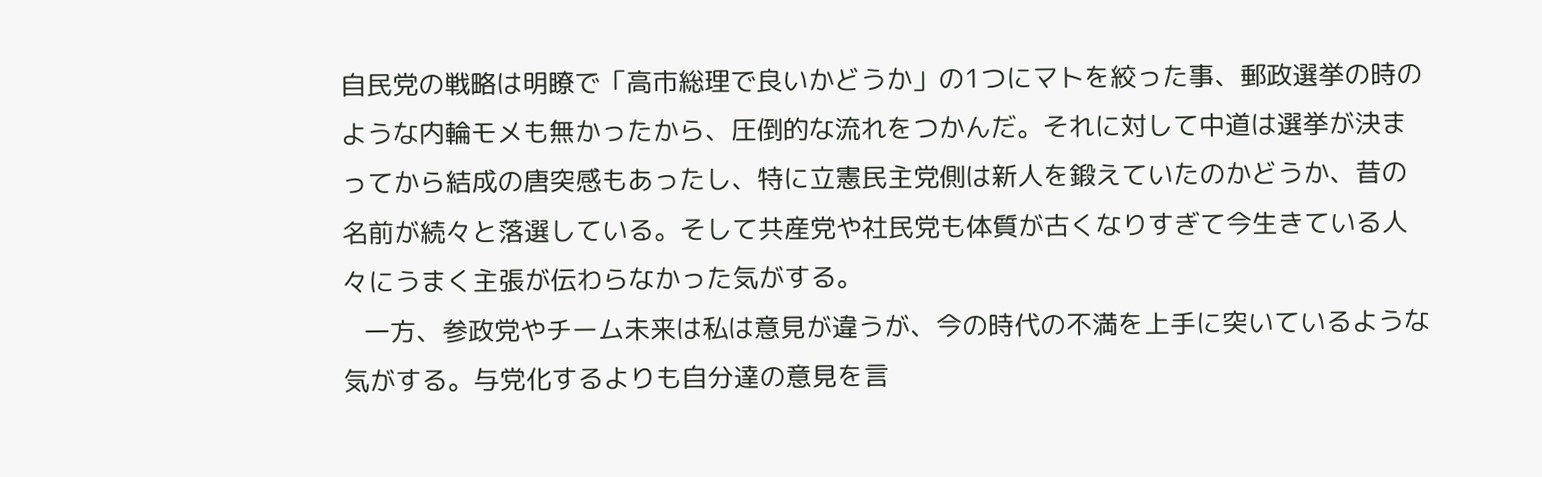自民党の戦略は明瞭で「高市総理で良いかどうか」の1つにマトを絞った事、郵政選挙の時のような内輪モメも無かったから、圧倒的な流れをつかんだ。それに対して中道は選挙が決まってから結成の唐突感もあったし、特に立憲民主党側は新人を鍛えていたのかどうか、昔の名前が続々と落選している。そして共産党や社民党も体質が古くなりすぎて今生きている人々にうまく主張が伝わらなかった気がする。
   一方、参政党やチーム未来は私は意見が違うが、今の時代の不満を上手に突いているような気がする。与党化するよりも自分達の意見を言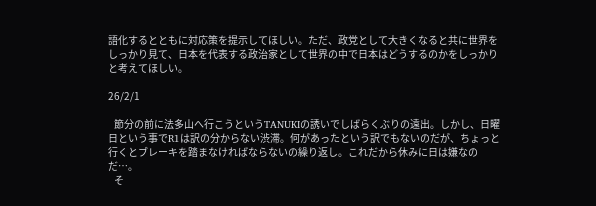語化するとともに対応策を提示してほしい。ただ、政党として大きくなると共に世界をしっかり見て、日本を代表する政治家として世界の中で日本はどうするのかをしっかりと考えてほしい。

26/2/1

   節分の前に法多山へ行こうというTANUKIの誘いでしばらくぶりの遠出。しかし、日曜日という事でR1は訳の分からない渋滞。何があったという訳でもないのだが、ちょっと行くとブレーキを踏まなければならないの繰り返し。これだから休みに日は嫌なのだ…。
   そ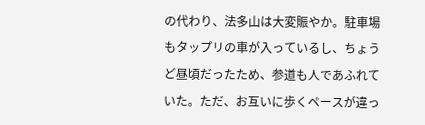の代わり、法多山は大変賑やか。駐車場もタップリの車が入っているし、ちょうど昼頃だったため、参道も人であふれていた。ただ、お互いに歩くペースが違っ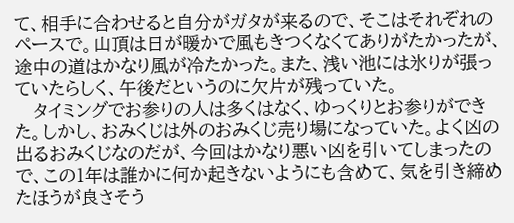て、相手に合わせると自分がガタが来るので、そこはそれぞれのペースで。山頂は日が暖かで風もきつくなくてありがたかったが、途中の道はかなり風が冷たかった。また、浅い池には氷りが張っていたらしく、午後だというのに欠片が残っていた。
   タイミングでお参りの人は多くはなく、ゆっくりとお参りができた。しかし、おみくじは外のおみくじ売り場になっていた。よく凶の出るおみくじなのだが、今回はかなり悪い凶を引いてしまったので、この1年は誰かに何か起きないようにも含めて、気を引き締めたほうが良さそう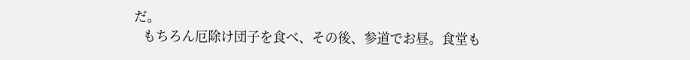だ。
   もちろん厄除け団子を食べ、その後、参道でお昼。食堂も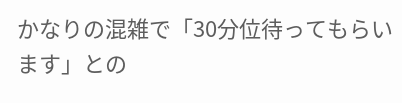かなりの混雑で「30分位待ってもらいます」との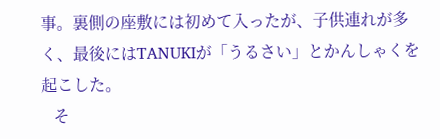事。裏側の座敷には初めて入ったが、子供連れが多く、最後にはTANUKIが「うるさい」とかんしゃくを起こした。
   そ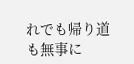れでも帰り道も無事に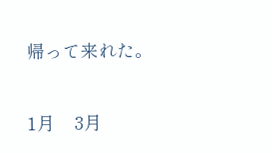帰って来れた。

1月    3月